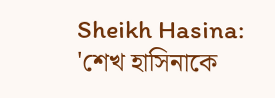Sheikh Hasina: 'শেখ হাসিনাকে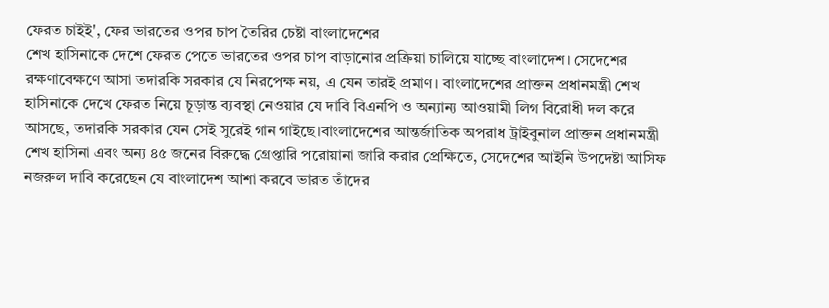ফেরত চাইই', ফের ভারতের ওপর চাপ তৈরির চেষ্টা বাংলাদেশের
শেখ হাসিনাকে দেশে ফেরত পেতে ভারতের ওপর চাপ বাড়ানোর প্রক্রিয়া চালিয়ে যাচ্ছে বাংলাদেশ। সেদেশের রক্ষণাবেক্ষণে আসা তদারকি সরকার যে নিরপেক্ষ নয়, এ যেন তারই প্রমাণ। বাংলাদেশের প্রাক্তন প্রধানমন্ত্রী শেখ হাসিনাকে দেখে ফেরত নিয়ে চূড়ান্ত ব্যবস্থা নেওয়ার যে দাবি বিএনপি ও অন্যান্য আওয়ামী লিগ বিরোধী দল করে আসছে, তদারকি সরকার যেন সেই সুরেই গান গাইছে।বাংলাদেশের আন্তর্জাতিক অপরাধ ট্রাইবুনাল প্রাক্তন প্রধানমন্ত্রী শেখ হাসিনা এবং অন্য ৪৫ জনের বিরুদ্ধে গ্রেপ্তারি পরোয়ানা জারি করার প্রেক্ষিতে, সেদেশের আইনি উপদেষ্টা আসিফ নজরুল দাবি করেছেন যে বাংলাদেশ আশা করবে ভারত তাঁদের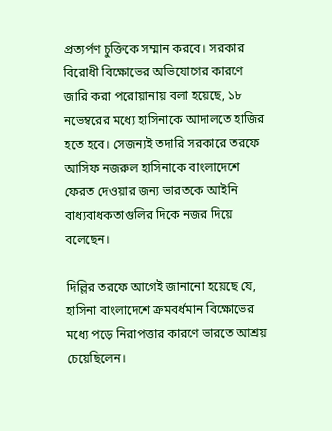প্রত্যর্পণ চুক্তিকে সম্মান করবে। সরকার বিরোধী বিক্ষোভের অভিযোগের কারণে জারি করা পরোয়ানায় বলা হয়েছে, ১৮ নভেম্বরের মধ্যে হাসিনাকে আদালতে হাজির হতে হবে। সেজন্যই তদারি সরকারে তরফে আসিফ নজরুল হাসিনাকে বাংলাদেশে ফেরত দেওয়ার জন্য ভারতকে আইনি বাধ্যবাধকতাগুলির দিকে নজর দিয়ে বলেছেন।

দিল্লির তরফে আগেই জানানো হয়েছে যে, হাসিনা বাংলাদেশে ক্রমবর্ধমান বিক্ষোভের মধ্যে পড়ে নিরাপত্তার কারণে ভারতে আশ্রয় চেয়েছিলেন।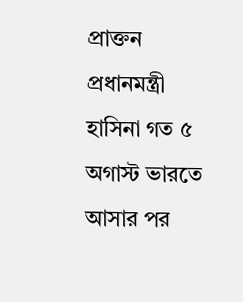প্রাক্তন প্রধানমন্ত্রী হাসিনা গত ৫ অগাস্ট ভারতে আসার পর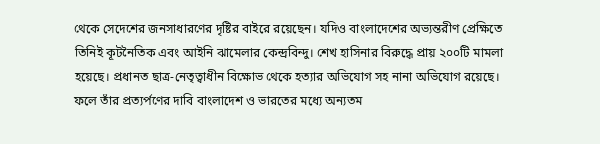থেকে সেদেশের জনসাধারণের দৃষ্টির বাইরে রয়েছেন। যদিও বাংলাদেশের অভ্যন্তরীণ প্রেক্ষিতে তিনিই কূটনৈতিক এবং আইনি ঝামেলার কেন্দ্রবিন্দু। শেখ হাসিনার বিরুদ্ধে প্রায় ২০০টি মামলা হয়েছে। প্রধানত ছাত্র-নেতৃত্বাধীন বিক্ষোভ থেকে হত্যার অভিযোগ সহ নানা অভিযোগ রয়েছে। ফলে তাঁর প্রত্যর্পণের দাবি বাংলাদেশ ও ভারতের মধ্যে অন্যতম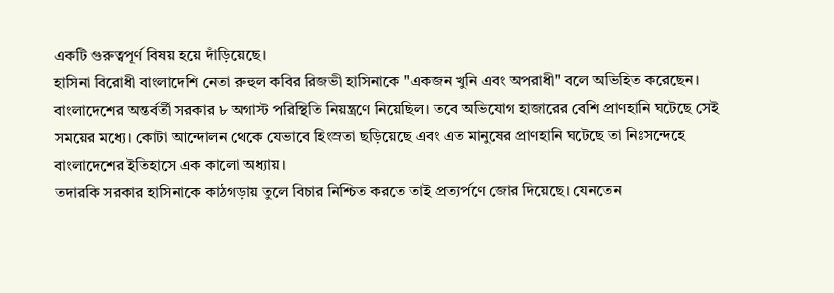একটি গুরুত্বপূর্ণ বিষয় হয়ে দাঁড়িয়েছে।
হাসিনা বিরোধী বাংলাদেশি নেতা রুহুল কবির রিজভী হাসিনাকে "একজন খুনি এবং অপরাধী" বলে অভিহিত করেছেন। বাংলাদেশের অন্তর্বর্তী সরকার ৮ অগাস্ট পরিস্থিতি নিয়ন্ত্রণে নিয়েছিল। তবে অভিযোগ হাজারের বেশি প্রাণহানি ঘটেছে সেই সময়ের মধ্যে। কোটা আন্দোলন থেকে যেভাবে হিংস্রতা ছড়িয়েছে এবং এত মানুষের প্রাণহানি ঘটেছে তা নিঃসন্দেহে বাংলাদেশের ইতিহাসে এক কালো অধ্যায়।
তদারকি সরকার হাসিনাকে কাঠগড়ায় তুলে বিচার নিশ্চিত করতে তাই প্রত্যর্পণে জোর দিয়েছে। যেনতেন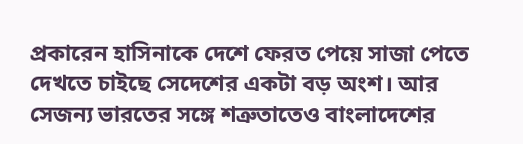প্রকারেন হাসিনাকে দেশে ফেরত পেয়ে সাজা পেতে দেখতে চাইছে সেদেশের একটা বড় অংশ। আর সেজন্য ভারতের সঙ্গে শত্রুতাতেও বাংলাদেশের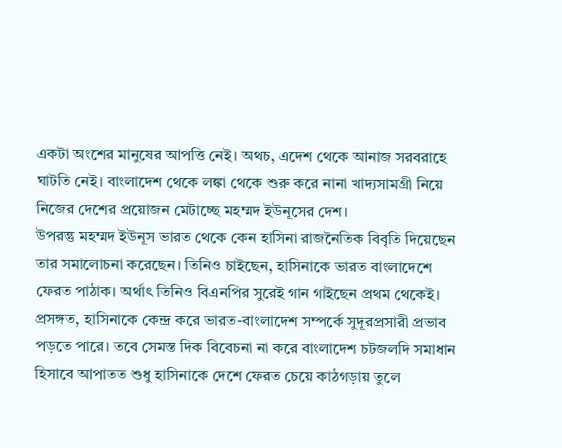একটা অংশের মানুষের আপত্তি নেই। অথচ, এদেশ থেকে আনাজ সরবরাহে ঘাটতি নেই। বাংলাদেশ থেকে লঙ্কা থেকে শুরু করে নানা খাদ্যসামগ্রী নিয়ে নিজের দেশের প্রয়োজন মেটাচ্ছে মহম্মদ ইউনূসের দেশ।
উপরন্তু মহম্মদ ইউনূস ভারত থেকে কেন হাসিনা রাজনৈতিক বিবৃতি দিয়েছেন তার সমালোচনা করেছেন। তিনিও চাইছেন, হাসিনাকে ভারত বাংলাদেশে ফেরত পাঠাক। অর্থাৎ তিনিও বিএনপির সুরেই গান গাইছেন প্রথম থেকেই। প্রসঙ্গত, হাসিনাকে কেন্দ্র করে ভারত-বাংলাদেশ সম্পর্কে সুদূরপ্রসারী প্রভাব পড়তে পারে। তবে সেমস্ত দিক বিবেচনা না করে বাংলাদেশ চটজলদি সমাধান হিসাবে আপাতত শুধু হাসিনাকে দেশে ফেরত চেয়ে কাঠগড়ায় তুলে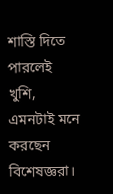শাস্তি দিতে পারলেই খুশি, এমনটাই মনে করছেন বিশেষজ্ঞরা।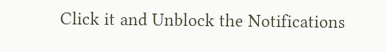Click it and Unblock the Notifications